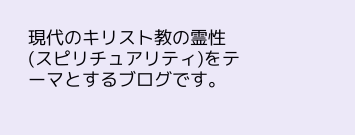現代のキリスト教の霊性(スピリチュアリティ)をテーマとするブログです。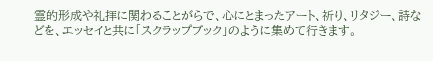霊的形成や礼拝に関わることがらで、心にとまったアート、祈り、リタジー、詩などを、エッセイと共に「スクラップブック」のように集めて行きます。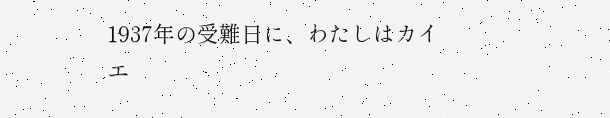1937年の受難日に、わたしはカイエ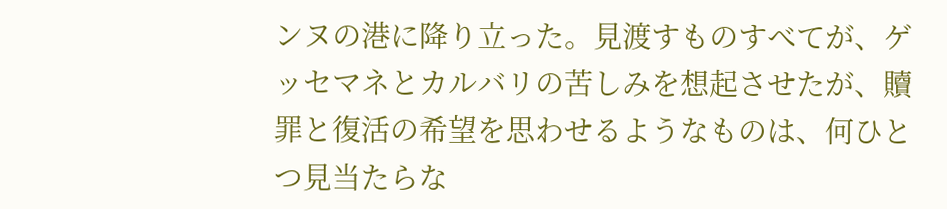ンヌの港に降り立った。見渡すものすべてが、ゲッセマネとカルバリの苦しみを想起させたが、贖罪と復活の希望を思わせるようなものは、何ひとつ見当たらな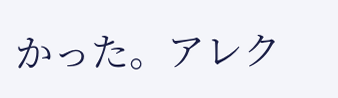かった。アレク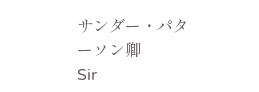サンダー・パターソン卿
Sir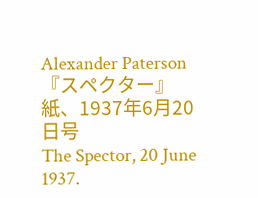Alexander Paterson
『スペクター』紙、1937年6月20日号
The Spector, 20 June 1937.